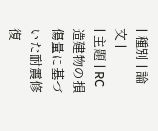| 種別 | 論文 |
| 主題 | RC造建物の損傷量に基づいた耐震修復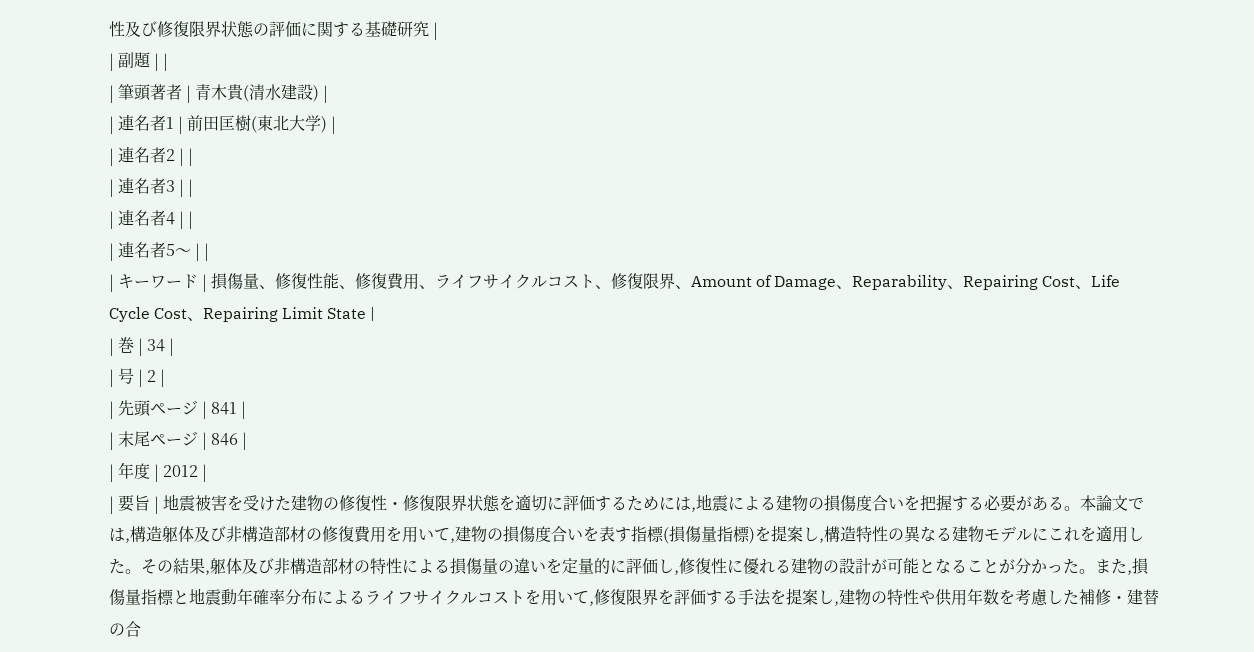性及び修復限界状態の評価に関する基礎研究 |
| 副題 | |
| 筆頭著者 | 青木貴(清水建設) |
| 連名者1 | 前田匡樹(東北大学) |
| 連名者2 | |
| 連名者3 | |
| 連名者4 | |
| 連名者5〜 | |
| キーワード | 損傷量、修復性能、修復費用、ライフサイクルコスト、修復限界、Amount of Damage、Reparability、Repairing Cost、Life Cycle Cost、Repairing Limit State |
| 巻 | 34 |
| 号 | 2 |
| 先頭ページ | 841 |
| 末尾ページ | 846 |
| 年度 | 2012 |
| 要旨 | 地震被害を受けた建物の修復性・修復限界状態を適切に評価するためには,地震による建物の損傷度合いを把握する必要がある。本論文では,構造躯体及び非構造部材の修復費用を用いて,建物の損傷度合いを表す指標(損傷量指標)を提案し,構造特性の異なる建物モデルにこれを適用した。その結果,躯体及び非構造部材の特性による損傷量の違いを定量的に評価し,修復性に優れる建物の設計が可能となることが分かった。また,損傷量指標と地震動年確率分布によるライフサイクルコストを用いて,修復限界を評価する手法を提案し,建物の特性や供用年数を考慮した補修・建替の合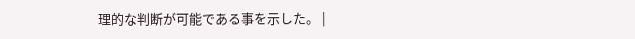理的な判断が可能である事を示した。 |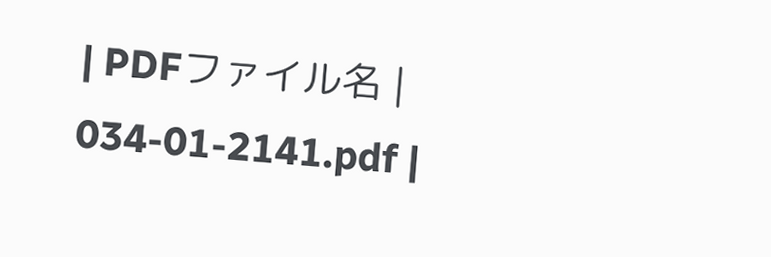| PDFファイル名 | 034-01-2141.pdf |